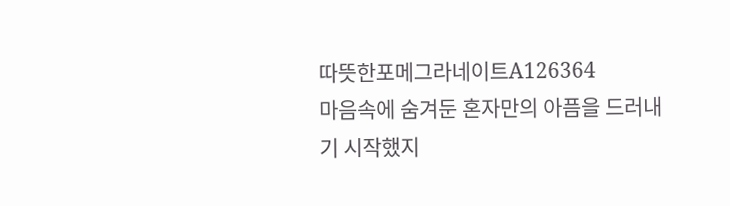따뜻한포메그라네이트A126364
마음속에 숨겨둔 혼자만의 아픔을 드러내기 시작했지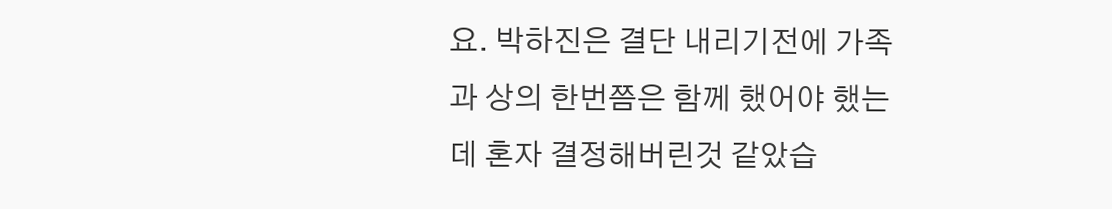요. 박하진은 결단 내리기전에 가족과 상의 한번쯤은 함께 했어야 했는데 혼자 결정해버린것 같았습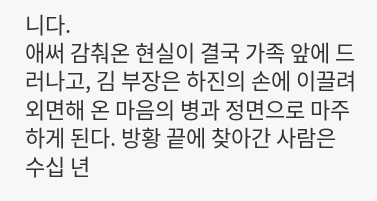니다.
애써 감춰온 현실이 결국 가족 앞에 드러나고, 김 부장은 하진의 손에 이끌려 외면해 온 마음의 병과 정면으로 마주하게 된다. 방황 끝에 찾아간 사람은 수십 년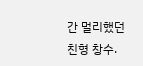간 멀리했던 친형 창수.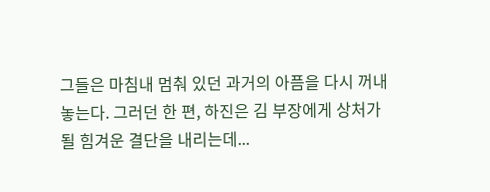그들은 마침내 멈춰 있던 과거의 아픔을 다시 꺼내 놓는다. 그러던 한 편, 하진은 김 부장에게 상처가 될 힘겨운 결단을 내리는데...